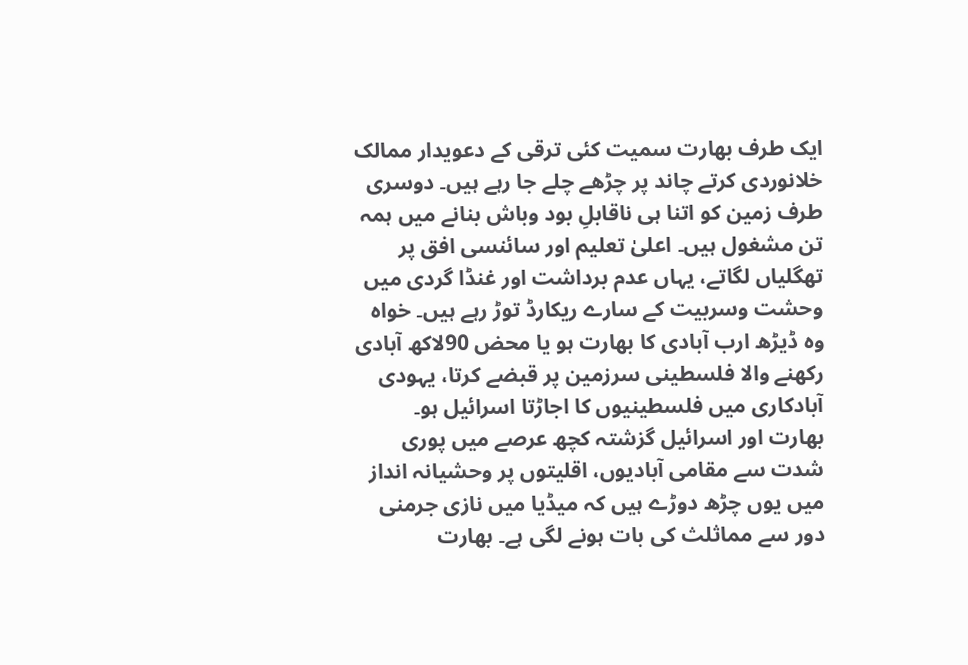ایک طرف بھارت سمیت کئی ترقی کے دعویدار ممالک خلانوردی کرتے چاند پر چڑھے چلے جا رہے ہیں۔ دوسری طرف زمین کو اتنا ہی ناقابلِ بود وباش بنانے میں ہمہ تن مشغول ہیں۔ اعلیٰ تعلیم اور سائنسی افق پر تھگلیاں لگاتے، یہاں عدم برداشت اور غنڈا گردی میں وحشت وسربیت کے سارے ریکارڈ توڑ رہے ہیں۔ خواہ وہ ڈیڑھ ارب آبادی کا بھارت ہو یا محض 90لاکھ آبادی رکھنے والا فلسطینی سرزمین پر قبضے کرتا، یہودی آبادکاری میں فلسطینیوں کا اجاڑتا اسرائیل ہو۔
بھارت اور اسرائیل گزشتہ کچھ عرصے میں پوری شدت سے مقامی آبادیوں، اقلیتوں پر وحشیانہ انداز میں یوں چڑھ دوڑے ہیں کہ میڈیا میں نازی جرمنی دور سے مماثلث کی بات ہونے لگی ہے۔ بھارت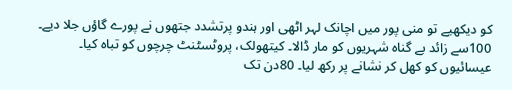کو دیکھیے تو منی پور میں اچانک لہر اٹھی اور ہندو پرتشدد جتھوں نے پورے گاؤں جلا دیے۔ 100سے زائد بے گناہ شہریوں کو مار ڈالا۔ کیتھولک، پروٹسٹنٹ چرچوں کو تباہ کیا۔ عیسائیوں کو کھل کر نشانے پر رکھ لیا۔ 80دن تک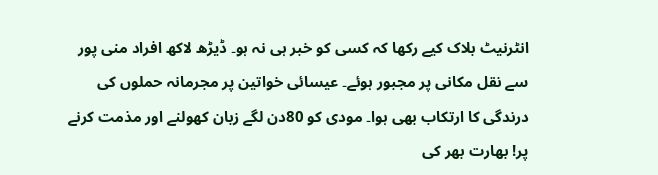انٹرنیٹ بلاک کیے رکھا کہ کسی کو خبر ہی نہ ہو۔ ڈیڑھ لاکھ افراد منی پور سے نقل مکانی پر مجبور ہوئے۔ عیسائی خواتین پر مجرمانہ حملوں کی درندگی کا ارتکاب بھی ہوا۔ مودی کو 80دن لگے زبان کھولنے اور مذمت کرنے پر! بھارت بھر کی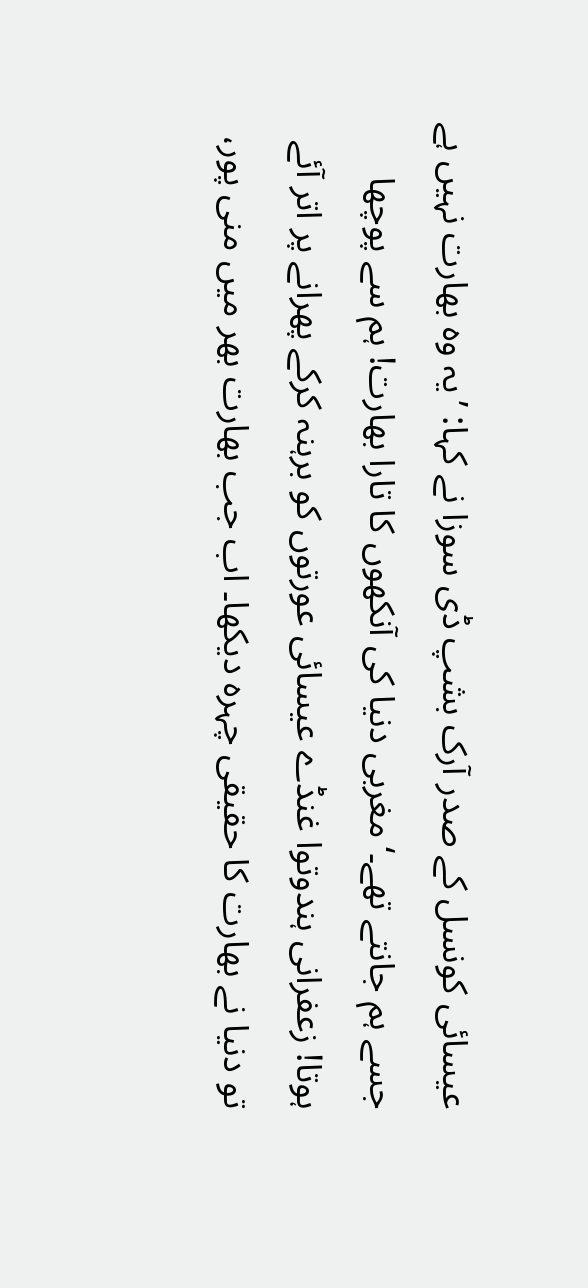عیسائی کونسل کے صدر آرک بشپ ڈی سوزا نے کہا: ’یہ وہ بھارت نہیں ہے جسے ہم جانتے تھے۔‘ مغربی دنیا کی آنکھوں کا تارا بھارت! ہم سے پوچھا ہوتا! زعفرانی ہندوتوا غنڈے عیسائی عورتوں کو برہنہ کرکے پھرانے پر اتر آئے تو دنیا نے بھارت کا حقیقی چہرہ دیکھا۔ اب جب بھارت بھر میں منی پور،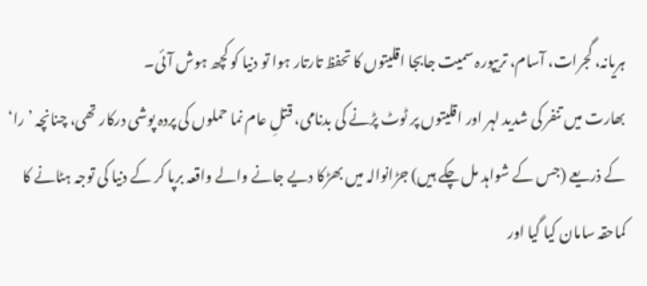ہریانہ، گجرات، آسام، تریپورہ سمیت جابجا اقلیتوں کا تحفظ تارتار ہوا تو دنیا کو کچھ ہوش آئی۔
بھارت میں تنفر کی شدید لہر اور اقلیتوں پر ٹوٹ پڑنے کی بدنامی، قتلِ عام نما حملوں کی پردہ پوشی درکار تھی، چنانچہ ’را‘ کے ذریعے (جس کے شواہد مل چکے ہیں) جڑانوالہ میں بھڑکا دیے جانے والے واقعہ برپا کر کے دنیا کی توجہ ہٹانے کا کماحقہ سامان کیا گیا اور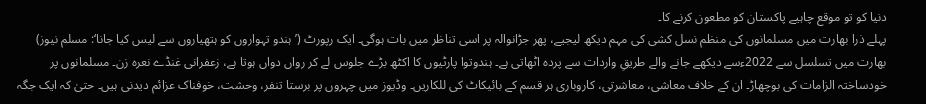دنیا کو تو موقع چاہیے پاکستان کو مطعون کرنے کا۔
پہلے ذرا بھارت میں مسلمانوں کی منظم نسل کشی کی مہم دیکھ لیجیے، پھر جڑانوالہ پر اسی تناظر میں بات ہوگی۔ ایک رپورٹ (’ہندو تہواروں کو ہتھیاروں سے لیس کیا جانا‘: مسلم نیوز) بھارت میں تسلسل سے 2022ءسے دیکھے جانے والے طریقِ واردات سے پردہ اٹھاتی ہے۔ ہندوتوا پارٹیوں کا اکٹھ بڑے جلوس لے کر رواں دواں ہوتا ہے، زعفرانی غنڈے نعرہ زن۔ مسلمانوں پر خودساختہ الزامات کی بوچھاڑ۔ ان کے خلاف معاشی، معاشرتی، کاروباری ہر قسم کے بائیکاٹ کی للکاریں۔ وڈیوز میں چہروں پر برستا تنفر، وحشت، خوفناک عزائم دیدنی ہیں۔ حتیٰ کہ ایک جگہ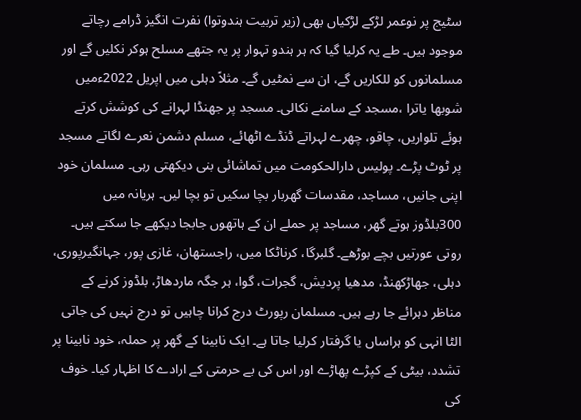سٹیج پر نوعمر لڑکے لڑکیاں بھی (زیر تربیت ہندوتوا) نفرت انگیز ڈرامے رچاتے موجود ہیں۔ طے یہ کرلیا گیا کہ ہر ہندو تہوار پر یہ جتھے مسلح ہوکر نکلیں گے اور مسلمانوں کو للکاریں گے، ان سے نمٹیں گے۔ مثلاً دہلی میں اپریل 2022ءمیں شوبھا یاترا ،مسجد کے سامنے نکالی۔ مسجد پر جھنڈا لہرانے کی کوشش کرتے ہوئے تلواریں، چاقو، چھرے لہراتے ڈنڈے اٹھائے، مسلم دشمن نعرے لگاتے مسجد پر ٹوٹ پڑے۔ پولیس دارالحکومت میں تماشائی بنی دیکھتی رہی۔ مسلمان خود اپنی جانیں، مساجد، مقدسات گھربار بچا سکیں تو بچا لیں۔ ہریانہ میں
300بلڈوز ہوتے گھر، مساجد پر حملے ان کے ہاتھوں جابجا دیکھے جا سکتے ہیں۔ روتی عورتیں بچے بوڑھے۔ گلبرگا، کرناٹکا میں، راجستھان، غازی پور، جہانگیرپوری، دہلی، جھاڑکھنڈ، مدھیا پردیش، گجرات، گوا، ہر جگہ ماردھاڑ، بلڈوز کرنے کے مناظر دہرائے جا رہے ہیں۔ مسلمان رپورٹ درج کرانا چاہیں تو درج نہیں کی جاتی الٹا انہی کو ہراساں یا گرفتار کرلیا جاتا ہے۔ ایک نابینا کے گھر پر حملہ، خود نابینا پر تشدد، بیٹی کے کپڑے پھاڑے اور اس کی بے حرمتی کے ارادے کا اظہار کیا۔ خوف کی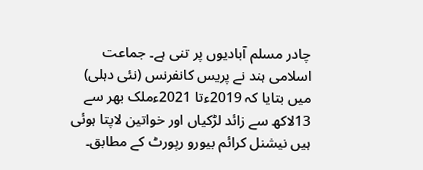چادر مسلم آبادیوں پر تنی ہے۔ جماعت اسلامی ہند نے پریس کانفرنس (نئی دہلی) میں بتایا کہ 2019ءتا 2021ءملک بھر سے 13لاکھ سے زائد لڑکیاں اور خواتین لاپتا ہوئی ہیں نیشنل کرائم بیورو رپورٹ کے مطابق۔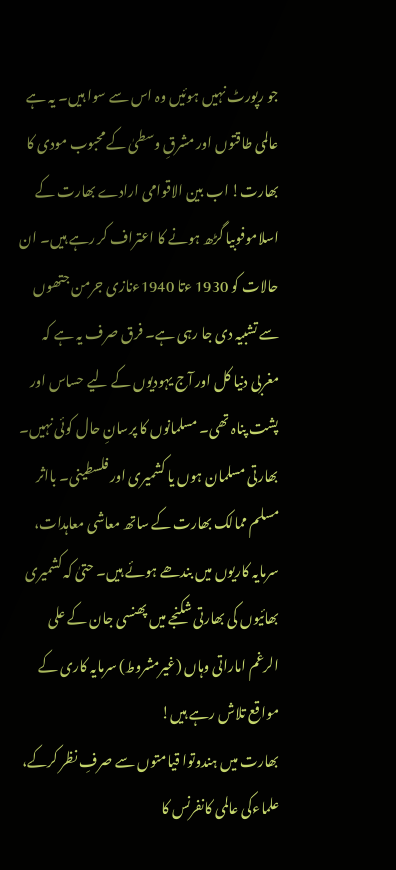جو رپورٹ نہیں ہوئیں وہ اس سے سوا ہیں۔ یہ ہے عالمی طاقتوں اور مشرقِ وسطیٰ کے محبوب مودی کا بھارت! اب بین الاقوامی ارادے بھارت کے اسلاموفوبیا گڑھ ہونے کا اعتراف کر رہے ہیں۔ ان حالات کو 1930 ءتا 1940ءنازی جرمن جتھوں سے تشبیہ دی جا رہی ہے۔ فرق صرف یہ ہے کہ مغربی دنیا کل اور آج یہودیوں کے لیے حساس اور پشت پناہ تھی۔ مسلمانوں کا پرسانِ حال کوئی نہیں۔ بھارتی مسلمان ہوں یا کشمیری اور فلسطینی۔ بااثر مسلم ممالک بھارت کے ساتھ معاشی معاہدات، سرمایہ کاریوں میں بندھے ہوئے ہیں۔ حتیٰ کہ کشمیری بھائیوں کی بھارتی شکنجے میں پھنسی جان کے علی الرغم اماراتی وہاں (غیرمشروط) سرمایہ کاری کے مواقع تلاش رہے ہیں!
بھارت میں ہندوتوا قیامتوں سے صرفِ نظر کرکے، علماءکی عالمی کانفرنس کا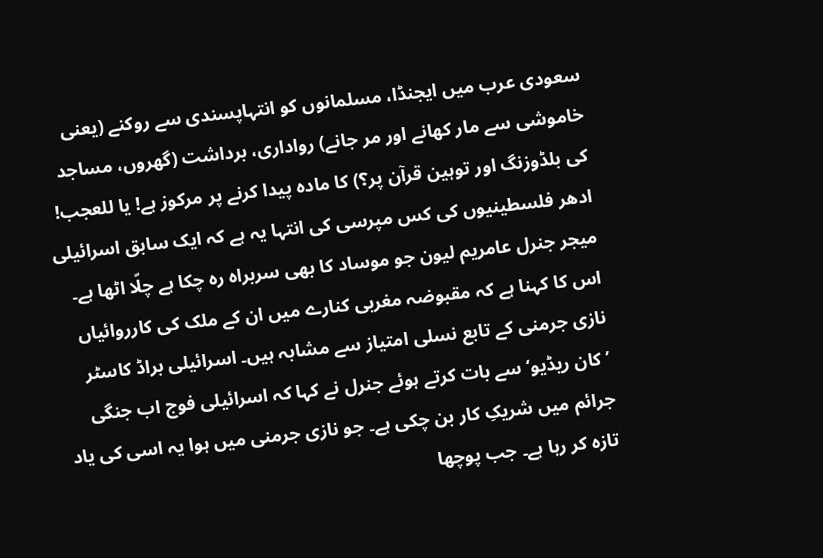سعودی عرب میں ایجنڈا، مسلمانوں کو انتہاپسندی سے روکنے (یعنی خاموشی سے مار کھانے اور مر جانے) رواداری، برداشت (گھروں، مساجد کی بلڈوزنگ اور توہین قرآن پر؟) کا مادہ پیدا کرنے پر مرکوز ہے! یا للعجب!
ادھر فلسطینیوں کی کس مپرسی کی انتہا یہ ہے کہ ایک سابق اسرائیلی میجر جنرل عامریم لیون جو موساد کا بھی سربراہ رہ چکا ہے چلّا اٹھا ہے۔ اس کا کہنا ہے کہ مقبوضہ مغربی کنارے میں ان کے ملک کی کارروائیاں نازی جرمنی کے تابع نسلی امتیاز سے مشابہ ہیں۔ اسرائیلی براڈ کاسٹر ’کان ریڈیو‘ سے بات کرتے ہوئے جنرل نے کہا کہ اسرائیلی فوج اب جنگی جرائم میں شریکِ کار بن چکی ہے۔ جو نازی جرمنی میں ہوا یہ اسی کی یاد تازہ کر رہا ہے۔ جب پوچھا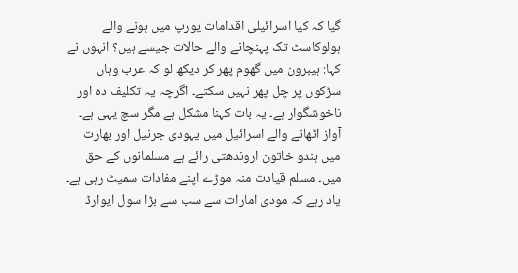گیا کہ کیا اسرائیلی اقدامات یورپ میں ہونے والے ہولوکاسٹ تک پہنچانے والے حالات جیسے ہیں؟ انہوں نے کہا: ہیبرون میں گھوم پھر کر دیکھ لو کہ عرب وہاں سڑکوں پر چل پھر نہیں سکتے۔ اگرچہ یہ تکلیف دہ اور ناخوشگوار ہے۔ یہ بات کہنا مشکل ہے مگر سچ یہی ہے۔ آواز اٹھانے والے اسرائیل میں یہودی جرنیل اور بھارت میں ہندو خاتون اروندھتی رائے ہے مسلمانوں کے حق میں۔ مسلم قیادت منہ موڑے اپنے مفادات سمیٹ رہی ہے۔ یاد رہے کہ مودی امارات سے سب سے بڑا سول ایوارڈ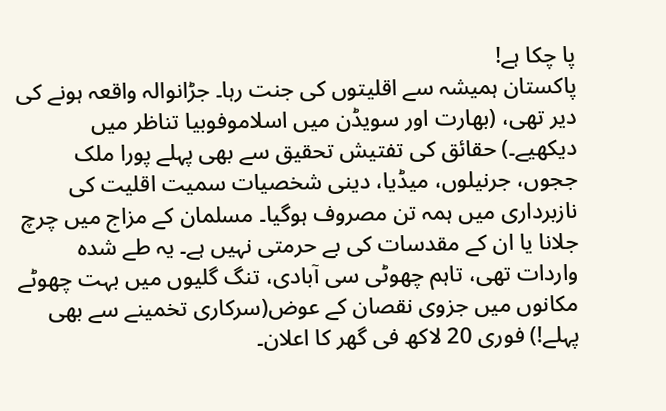پا چکا ہے!
پاکستان ہمیشہ سے اقلیتوں کی جنت رہا۔ جڑانوالہ واقعہ ہونے کی دیر تھی، (بھارت اور سویڈن میں اسلاموفوبیا تناظر میں دیکھیے۔) حقائق کی تفتیش تحقیق سے بھی پہلے پورا ملک ججوں، جرنیلوں، میڈیا، دینی شخصیات سمیت اقلیت کی نازبرداری میں ہمہ تن مصروف ہوگیا۔ مسلمان کے مزاج میں چرچ جلانا یا ان کے مقدسات کی بے حرمتی نہیں ہے۔ یہ طے شدہ واردات تھی، تاہم چھوٹی سی آبادی، تنگ گلیوں میں بہت چھوٹے مکانوں میں جزوی نقصان کے عوض(سرکاری تخمینے سے بھی پہلے!) فوری 20 لاکھ فی گھر کا اعلان۔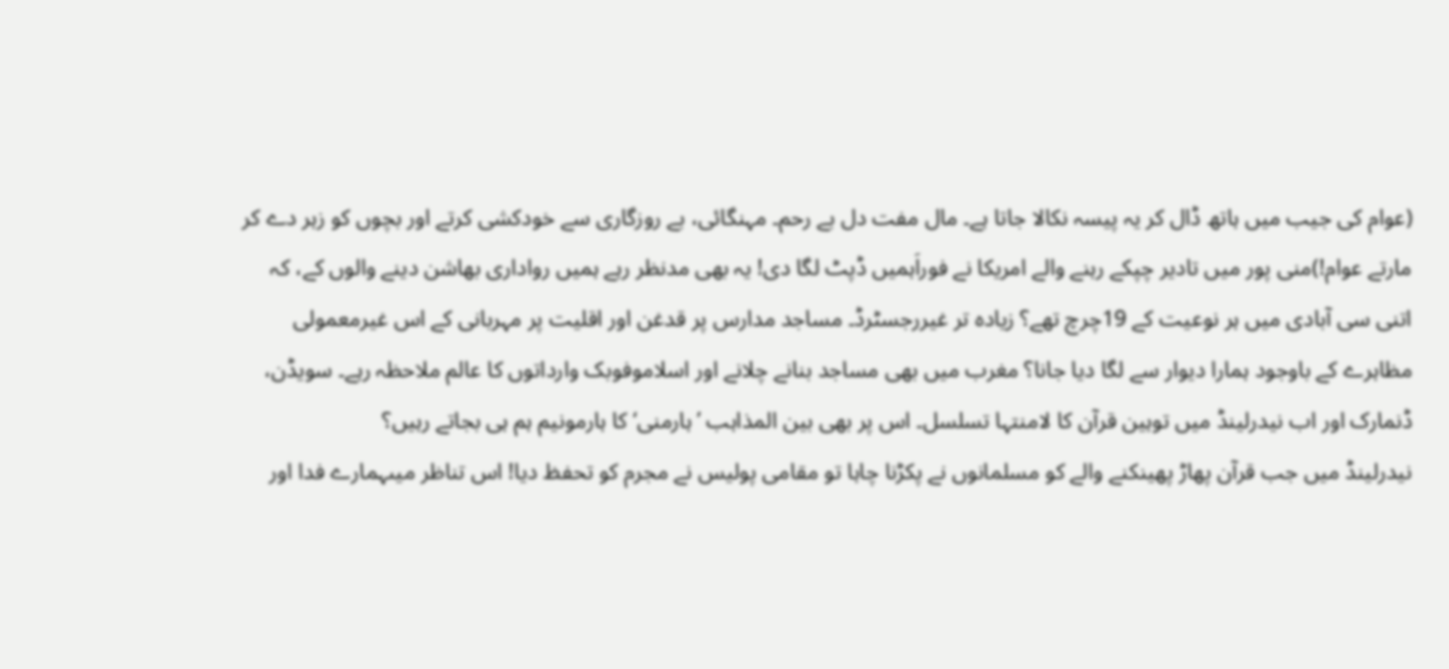(عوام کی جیب میں ہاتھ ڈال کر یہ پیسہ نکالا جاتا ہے۔ مال مفت دل بے رحم۔ مہنگائی، بے روزگاری سے خودکشی کرتے اور بچوں کو زہر دے کر مارتے عوام!)منی پور میں تادیر چپکے رہنے والے امریکا نے فوراَہمیں ڈپٹ لگا دی! یہ بھی مدنظر رہے ہمیں رواداری بھاشن دینے والوں کے، کہ اتنی سی آبادی میں ہر نوعیت کے 19چرچ تھے؟ زیادہ تر غیررجسٹرڈ۔ مساجد مدارس پر قدغن اور اقلیت پر مہربانی کے اس غیرمعمولی مظاہرے کے باوجود ہمارا دیوار سے لگا دیا جانا؟ مغرب میں بھی مساجد بنانے چلانے اور اسلاموفوبک وارداتوں کا عالم ملاحظہ رہے۔ سویڈن، ڈنمارک اور اب نیدرلینڈ میں توہین قرآن کا لامنتہا تسلسل۔ اس پر بھی بین المذاہب ’ہارمنی‘ کا ہارمونیم ہم ہی بجاتے رہیں؟
نیدرلینڈ میں جب قرآن پھاڑ پھینکنے والے کو مسلمانوں نے پکڑنا چاہا تو مقامی پولیس نے مجرم کو تحفظ دیا! اس تناظر میںہمارے فدا اور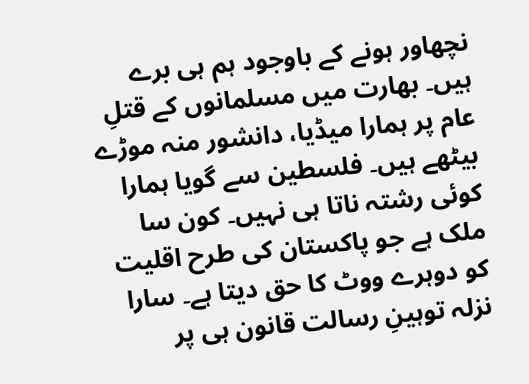نچھاور ہونے کے باوجود ہم ہی برے ہیں۔ بھارت میں مسلمانوں کے قتلِ عام پر ہمارا میڈیا، دانشور منہ موڑے بیٹھے ہیں۔ فلسطین سے گویا ہمارا کوئی رشتہ ناتا ہی نہیں۔ کون سا ملک ہے جو پاکستان کی طرح اقلیت کو دوہرے ووٹ کا حق دیتا ہے۔ سارا نزلہ توہینِ رسالت قانون ہی پر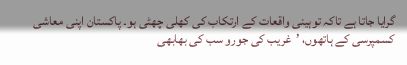گرایا جاتا ہے تاکہ توہینی واقعات کے ارتکاب کی کھلی چھٹی ہو۔ پاکستان اپنی معاشی کسمپرسی کے ہاتھوں، ’غریب کی جورو سب کی بھابھی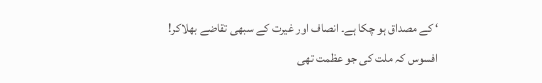‘ کے مصداق ہو چکا ہے۔ انصاف اور غیرت کے سبھی تقاضے بھلاکر!
افسوس کہ ملت کی جو عظمت تھی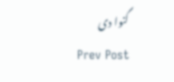گنوا دی
Prev Post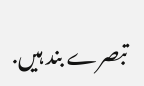تبصرے بند ہیں.